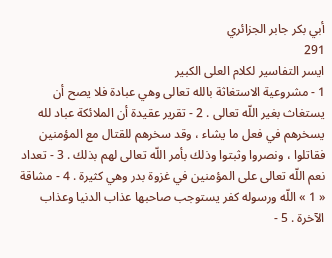أبي بكر جابر الجزائري
291
ايسر التفاسير لكلام العلى الكبير
1 - مشروعية الاستغاثة بالله تعالى وهي عبادة فلا يصح أن يستغاث بغير اللّه تعالى . 2 - تقرير عقيدة أن الملائكة عباد لله يسخرهم في فعل ما يشاء ، وقد سخرهم للقتال مع المؤمنين فقاتلوا ، ونصروا وثبتوا وذلك بأمر اللّه تعالى لهم بذلك . 3 - تعداد نعم اللّه تعالى على المؤمنين في غزوة بدر وهي كثيرة . 4 - مشاقة « 1 » اللّه ورسوله كفر يستوجب صاحبها عذاب الدنيا وعذاب الآخرة . 5 -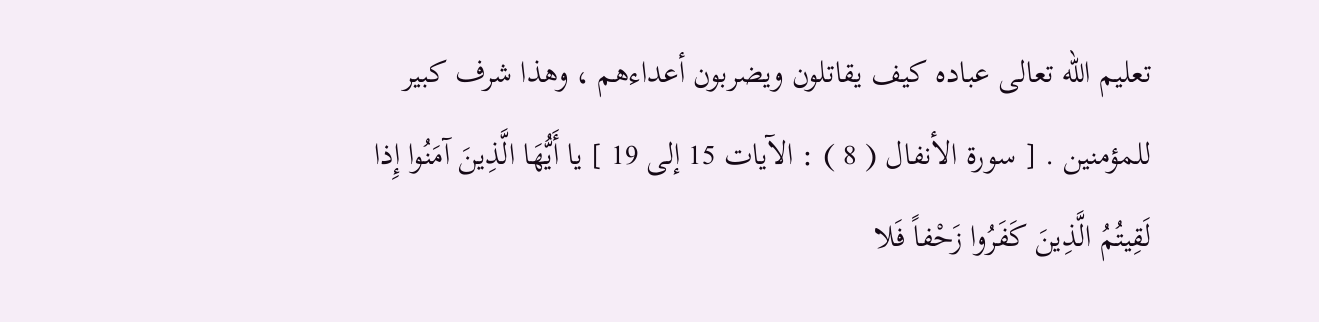تعليم اللّه تعالى عباده كيف يقاتلون ويضربون أعداءهم ، وهذا شرف كبير للمؤمنين . [ سورة الأنفال ( 8 ) : الآيات 15 إلى 19 ] يا أَيُّهَا الَّذِينَ آمَنُوا إِذا لَقِيتُمُ الَّذِينَ كَفَرُوا زَحْفاً فَلا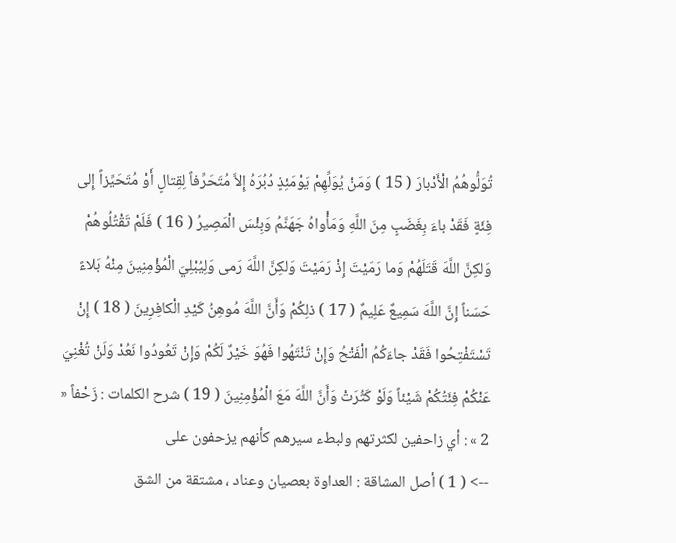تُوَلُّوهُمُ الْأَدْبارَ ( 15 ) وَمَنْ يُوَلِّهِمْ يَوْمَئِذٍ دُبُرَهُ إِلاَّ مُتَحَرِّفاً لِقِتالٍ أَوْ مُتَحَيِّزاً إِلى فِئَةٍ فَقَدْ باءَ بِغَضَبٍ مِنَ اللَّهِ وَمَأْواهُ جَهَنَّمُ وَبِئْسَ الْمَصِيرُ ( 16 ) فَلَمْ تَقْتُلُوهُمْ وَلكِنَّ اللَّهَ قَتَلَهُمْ وَما رَمَيْتَ إِذْ رَمَيْتَ وَلكِنَّ اللَّهَ رَمى وَلِيُبْلِيَ الْمُؤْمِنِينَ مِنْهُ بَلاءً حَسَناً إِنَّ اللَّهَ سَمِيعٌ عَلِيمٌ ( 17 ) ذلِكُمْ وَأَنَّ اللَّهَ مُوهِنُ كَيْدِ الْكافِرِينَ ( 18 ) إِنْ تَسْتَفْتِحُوا فَقَدْ جاءَكُمُ الْفَتْحُ وَإِنْ تَنْتَهُوا فَهُوَ خَيْرٌ لَكُمْ وَإِنْ تَعُودُوا نَعُدْ وَلَنْ تُغْنِيَ عَنْكُمْ فِئَتُكُمْ شَيْئاً وَلَوْ كَثُرَتْ وَأَنَّ اللَّهَ مَعَ الْمُؤْمِنِينَ ( 19 ) شرح الكلمات : زَحْفاً « 2 » : أي زاحفين لكثرتهم ولبطء سيرهم كأنهم يزحفون على
--> ( 1 ) أصل المشاقة : العداوة بعصيان وعناد ، مشتقة من الشق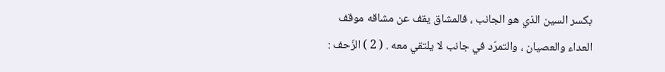بكسر السين الذي هو الجانب ، فالمشاق يقف عن مشاقه موقف العداء والعصيان ، والتمرّد في جانب لا يلتقي معه . ( 2 ) الزّحف :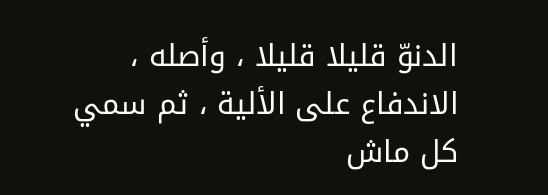الدنوّ قليلا قليلا ، وأصله ، الاندفاع على الألية ، ثم سمي كل ماش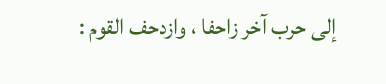إلى حرب آخر زاحفا ، وازدحف القوم :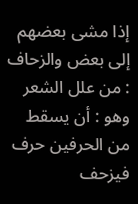إذا مشى بعضهم إلى بعض والزحاف : من علل الشعر وهو : أن يسقط من الحرفين حرف فيزحف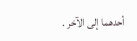أحدهما إلى الآخر .